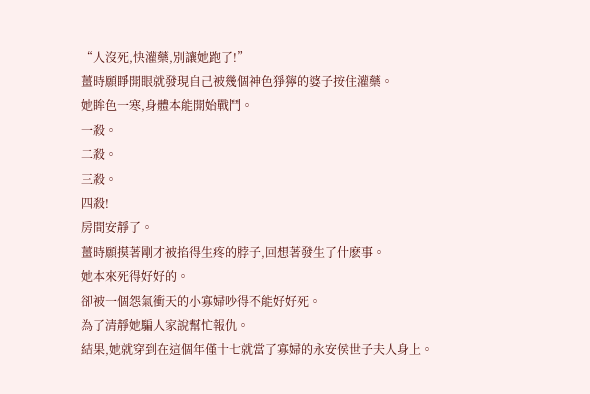“人沒死,快灌藥,別讓她跑了!”
薑時願睜開眼就發現自己被幾個神色猙獰的婆子按住灌藥。
她眸色一寒,身體本能開始戰鬥。
一殺。
二殺。
三殺。
四殺!
房間安靜了。
薑時願摸著剛才被掐得生疼的脖子,回想著發生了什麽事。
她本來死得好好的。
卻被一個怨氣衝天的小寡婦吵得不能好好死。
為了清靜她騙人家說幫忙報仇。
結果,她就穿到在這個年僅十七就當了寡婦的永安侯世子夫人身上。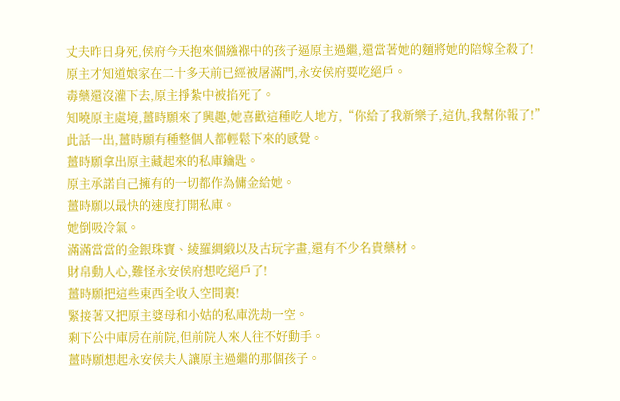丈夫昨日身死,侯府今天抱來個繈褓中的孩子逼原主過繼,還當著她的麵將她的陪嫁全殺了!
原主才知道娘家在二十多天前已經被屠滿門,永安侯府要吃絕戶。
毒藥還沒灌下去,原主掙紮中被掐死了。
知曉原主處境,薑時願來了興趣,她喜歡這種吃人地方,“你給了我新樂子,這仇,我幫你報了!”
此話一出,薑時願有種整個人都輕鬆下來的感覺。
薑時願拿出原主藏起來的私庫鑰匙。
原主承諾自己擁有的一切都作為傭金給她。
薑時願以最快的速度打開私庫。
她倒吸冷氣。
滿滿當當的金銀珠寶、綾羅綢緞以及古玩字畫,還有不少名貴藥材。
財帛動人心,難怪永安侯府想吃絕戶了!
薑時願把這些東西全收入空間裏!
緊接著又把原主婆母和小姑的私庫洗劫一空。
剩下公中庫房在前院,但前院人來人往不好動手。
薑時願想起永安侯夫人讓原主過繼的那個孩子。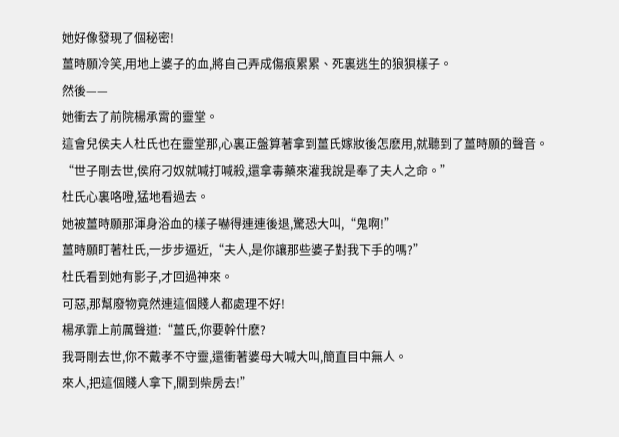她好像發現了個秘密!
薑時願冷笑,用地上婆子的血,將自己弄成傷痕累累、死裏逃生的狼狽樣子。
然後——
她衝去了前院楊承霄的靈堂。
這會兒侯夫人杜氏也在靈堂那,心裏正盤算著拿到薑氏嫁妝後怎麽用,就聽到了薑時願的聲音。
“世子剛去世,侯府刁奴就喊打喊殺,還拿毒藥來灌我說是奉了夫人之命。”
杜氏心裏咯噔,猛地看過去。
她被薑時願那渾身浴血的樣子嚇得連連後退,驚恐大叫,“鬼啊!”
薑時願盯著杜氏,一步步逼近,“夫人,是你讓那些婆子對我下手的嗎?”
杜氏看到她有影子,才回過神來。
可惡,那幫廢物竟然連這個賤人都處理不好!
楊承霏上前厲聲道:“薑氏,你要幹什麽?
我哥剛去世,你不戴孝不守靈,還衝著婆母大喊大叫,簡直目中無人。
來人,把這個賤人拿下,關到柴房去!”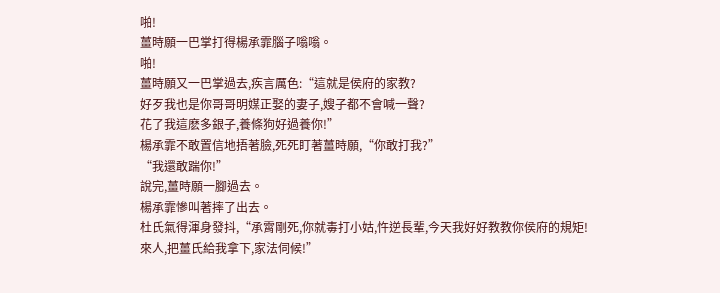啪!
薑時願一巴掌打得楊承霏腦子嗡嗡。
啪!
薑時願又一巴掌過去,疾言厲色:“這就是侯府的家教?
好歹我也是你哥哥明媒正娶的妻子,嫂子都不會喊一聲?
花了我這麽多銀子,養條狗好過養你!”
楊承霏不敢置信地捂著臉,死死盯著薑時願,“你敢打我?”
“我還敢踹你!”
說完,薑時願一腳過去。
楊承霏慘叫著摔了出去。
杜氏氣得渾身發抖,“承霄剛死,你就毒打小姑,忤逆長輩,今天我好好教教你侯府的規矩!
來人,把薑氏給我拿下,家法伺候!”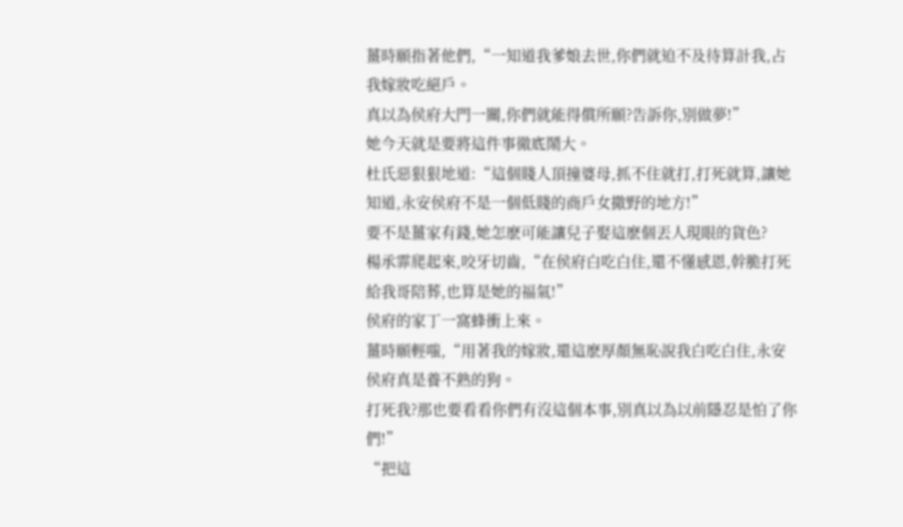薑時願指著他們,“一知道我爹娘去世,你們就迫不及待算計我,占我嫁妝吃絕戶。
真以為侯府大門一關,你們就能得償所願?告訴你,別做夢!”
她今天就是要將這件事徹底鬧大。
杜氏惡狠狠地道:“這個賤人頂撞婆母,抓不住就打,打死就算,讓她知道,永安侯府不是一個低賤的商戶女撒野的地方!”
要不是薑家有錢,她怎麽可能讓兒子娶這麽個丟人現眼的貨色?
楊承霏爬起來,咬牙切齒,“在侯府白吃白住,還不懂感恩,幹脆打死給我哥陪葬,也算是她的福氣!”
侯府的家丁一窩蜂衝上來。
薑時願輕嗤,“用著我的嫁妝,還這麽厚顏無恥說我白吃白住,永安侯府真是養不熟的狗。
打死我?那也要看看你們有沒這個本事,別真以為以前隱忍是怕了你們!”
“把這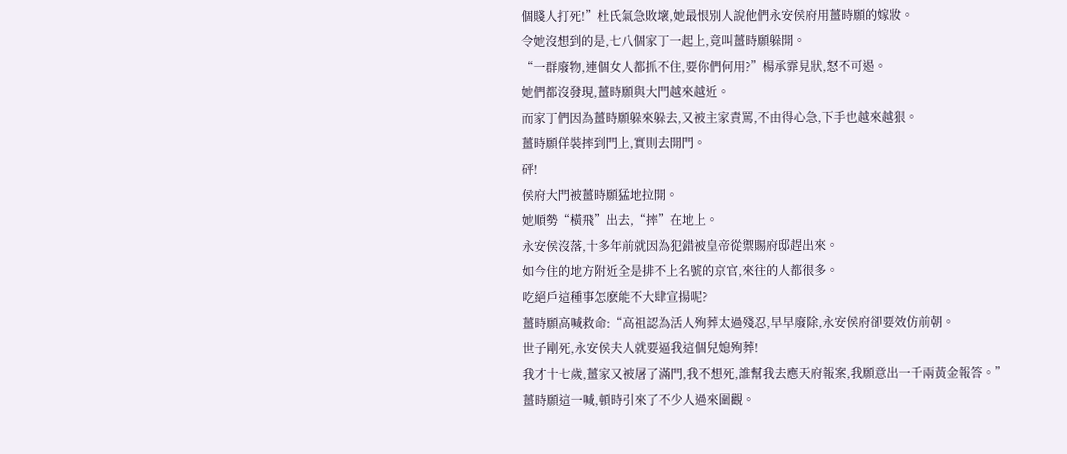個賤人打死!”杜氏氣急敗壞,她最恨別人說他們永安侯府用薑時願的嫁妝。
令她沒想到的是,七八個家丁一起上,竟叫薑時願躲開。
“一群廢物,連個女人都抓不住,要你們何用?”楊承霏見狀,怒不可遏。
她們都沒發現,薑時願與大門越來越近。
而家丁們因為薑時願躲來躲去,又被主家責罵,不由得心急,下手也越來越狠。
薑時願佯裝摔到門上,實則去開門。
砰!
侯府大門被薑時願猛地拉開。
她順勢“橫飛”出去,“摔”在地上。
永安侯沒落,十多年前就因為犯錯被皇帝從禦賜府邸趕出來。
如今住的地方附近全是排不上名號的京官,來往的人都很多。
吃絕戶這種事怎麽能不大肆宣揚呢?
薑時願高喊救命:“高祖認為活人殉葬太過殘忍,早早廢除,永安侯府卻要效仿前朝。
世子剛死,永安侯夫人就要逼我這個兒媳殉葬!
我才十七歲,薑家又被屠了滿門,我不想死,誰幫我去應天府報案,我願意出一千兩黃金報答。”
薑時願這一喊,頓時引來了不少人過來圍觀。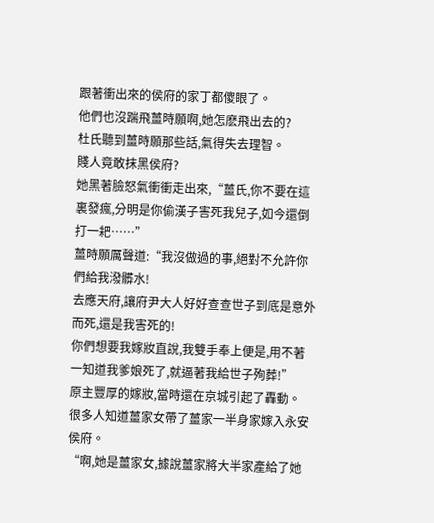跟著衝出來的侯府的家丁都傻眼了。
他們也沒踹飛薑時願啊,她怎麽飛出去的?
杜氏聽到薑時願那些話,氣得失去理智。
賤人竟敢抹黑侯府?
她黑著臉怒氣衝衝走出來,“薑氏,你不要在這裏發瘋,分明是你偷漢子害死我兒子,如今還倒打一耙……”
薑時願厲聲道:“我沒做過的事,絕對不允許你們給我潑髒水!
去應天府,讓府尹大人好好查查世子到底是意外而死,還是我害死的!
你們想要我嫁妝直說,我雙手奉上便是,用不著一知道我爹娘死了,就逼著我給世子殉葬!”
原主豐厚的嫁妝,當時還在京城引起了轟動。
很多人知道薑家女帶了薑家一半身家嫁入永安侯府。
“啊,她是薑家女,據說薑家將大半家產給了她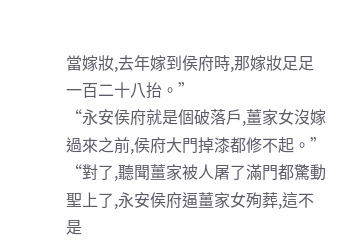當嫁妝,去年嫁到侯府時,那嫁妝足足一百二十八抬。”
“永安侯府就是個破落戶,薑家女沒嫁過來之前,侯府大門掉漆都修不起。”
“對了,聽聞薑家被人屠了滿門都驚動聖上了,永安侯府逼薑家女殉葬,這不是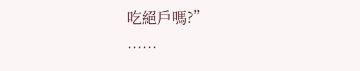吃絕戶嗎?”
……